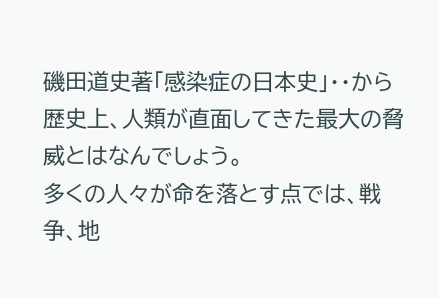磯田道史著「感染症の日本史」・・から
歴史上、人類が直面してきた最大の脅威とはなんでしょう。
多くの人々が命を落とす点では、戦争、地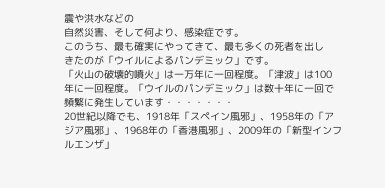震や洪水などの
自然災害、そして何より、感染症です。
このうち、最も確実にやってきて、最も多くの死者を出し
きたのが「ウイルによるパンデミック」です。
「火山の破壊的噴火」は一万年に一回程度。「津波」は100
年に一回程度。「ウイルのパンデミック」は数十年に一回で
頻繁に発生しています・・・・・・・
20世紀以降でも、1918年「スペイン風邪」、1958年の「ア
ジア風邪」、1968年の「香港風邪」、2009年の「新型インフ
ルエンザ」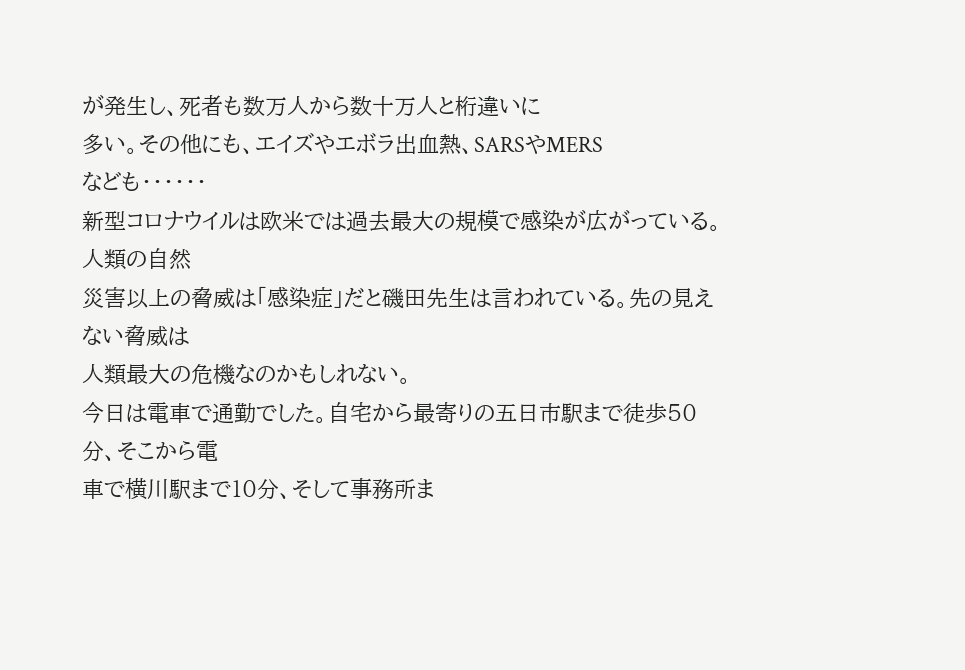が発生し、死者も数万人から数十万人と桁違いに
多い。その他にも、エイズやエボラ出血熱、SARSやMERS
なども・・・・・・
新型コロナウイルは欧米では過去最大の規模で感染が広がっている。人類の自然
災害以上の脅威は「感染症」だと磯田先生は言われている。先の見えない脅威は
人類最大の危機なのかもしれない。
今日は電車で通勤でした。自宅から最寄りの五日市駅まで徒歩50分、そこから電
車で横川駅まで10分、そして事務所ま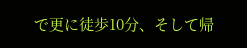で更に徒歩10分、そして帰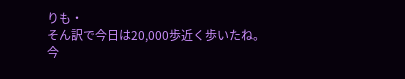りも・
そん訳で今日は20,000歩近く歩いたね。
今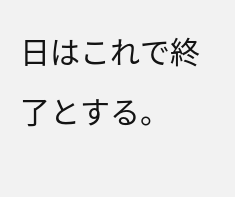日はこれで終了とする。